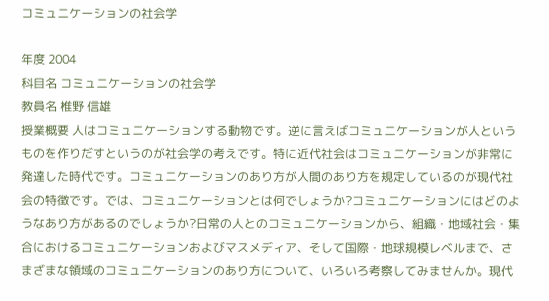コミュニケーションの社会学

年度 2004
科目名 コミュニケーションの社会学
教員名 椎野 信雄
授業概要 人はコミュニケーションする動物です。逆に言えばコミュニケーションが人というものを作りだすというのが社会学の考えです。特に近代社会はコミュニケーションが非常に発達した時代です。コミュニケーションのあり方が人間のあり方を規定しているのが現代社会の特徴です。では、コミュニケーションとは何でしょうか?コミュニケーションにはどのようなあり方があるのでしょうか?日常の人とのコミュニケーションから、組織・地域社会・集合におけるコミュニケーションおよびマスメディア、そして国際・地球規模レベルまで、さまざまな領域のコミュニケーションのあり方について、いろいろ考察してみませんか。現代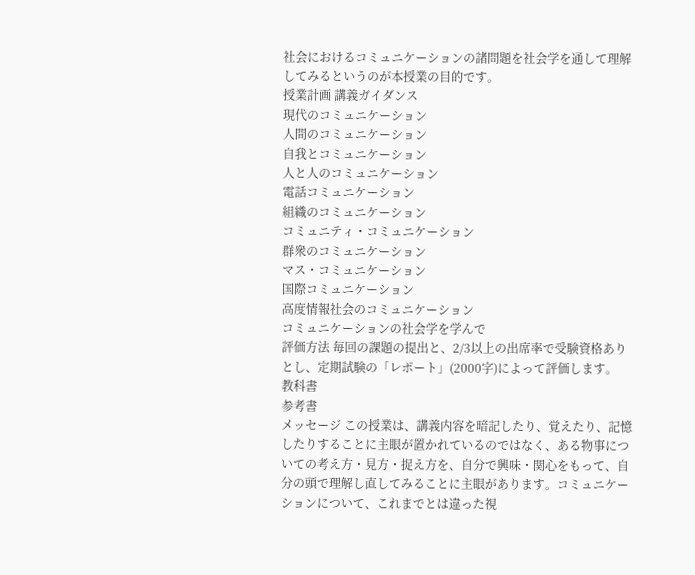社会におけるコミュニケーションの諸問題を社会学を通して理解してみるというのが本授業の目的です。
授業計画 講義ガイダンス
現代のコミュニケーション
人間のコミュニケーション
自我とコミュニケーション
人と人のコミュニケーション
電話コミュニケーション
組織のコミュニケーション
コミュニティ・コミュニケーション
群衆のコミュニケーション
マス・コミュニケーション
国際コミュニケーション
高度情報社会のコミュニケーション
コミュニケーションの社会学を学んで
評価方法 毎回の課題の提出と、2/3以上の出席率で受験資格ありとし、定期試験の「レポート」(2000字)によって評価します。
教科書
参考書
メッセージ この授業は、講義内容を暗記したり、覚えたり、記憶したりすることに主眼が置かれているのではなく、ある物事についての考え方・見方・捉え方を、自分で興味・関心をもって、自分の頭で理解し直してみることに主眼があります。コミュニケーションについて、これまでとは違った視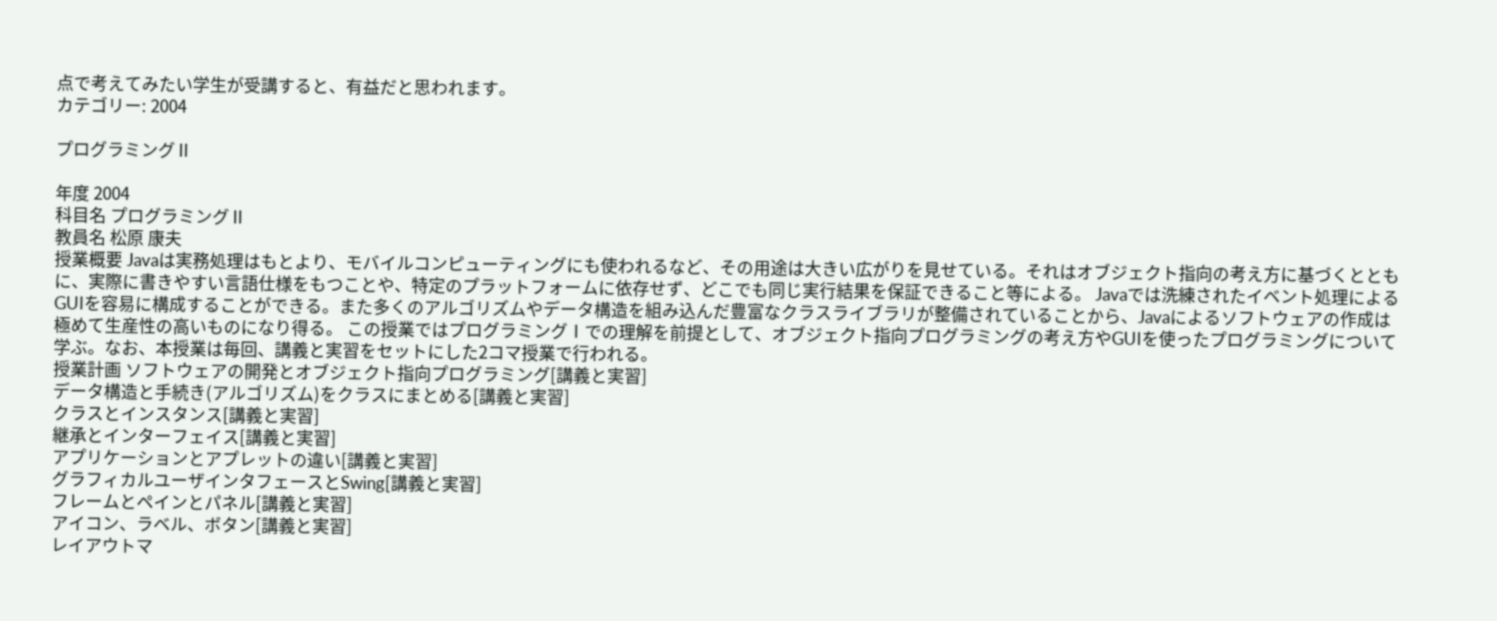点で考えてみたい学生が受講すると、有益だと思われます。
カテゴリー: 2004

プログラミングⅡ

年度 2004
科目名 プログラミングⅡ
教員名 松原 康夫
授業概要 Javaは実務処理はもとより、モバイルコンピューティングにも使われるなど、その用途は大きい広がりを見せている。それはオブジェクト指向の考え方に基づくとともに、実際に書きやすい言語仕様をもつことや、特定のプラットフォームに依存せず、どこでも同じ実行結果を保証できること等による。 Javaでは洗練されたイベント処理によるGUIを容易に構成することができる。また多くのアルゴリズムやデータ構造を組み込んだ豊富なクラスライブラリが整備されていることから、Javaによるソフトウェアの作成は極めて生産性の高いものになり得る。 この授業ではプログラミングⅠでの理解を前提として、オブジェクト指向プログラミングの考え方やGUIを使ったプログラミングについて学ぶ。なお、本授業は毎回、講義と実習をセットにした2コマ授業で行われる。
授業計画 ソフトウェアの開発とオブジェクト指向プログラミング[講義と実習]
データ構造と手続き(アルゴリズム)をクラスにまとめる[講義と実習]
クラスとインスタンス[講義と実習]
継承とインターフェイス[講義と実習]
アプリケーションとアプレットの違い[講義と実習]
グラフィカルユーザインタフェースとSwing[講義と実習]
フレームとペインとパネル[講義と実習]
アイコン、ラベル、ボタン[講義と実習]
レイアウトマ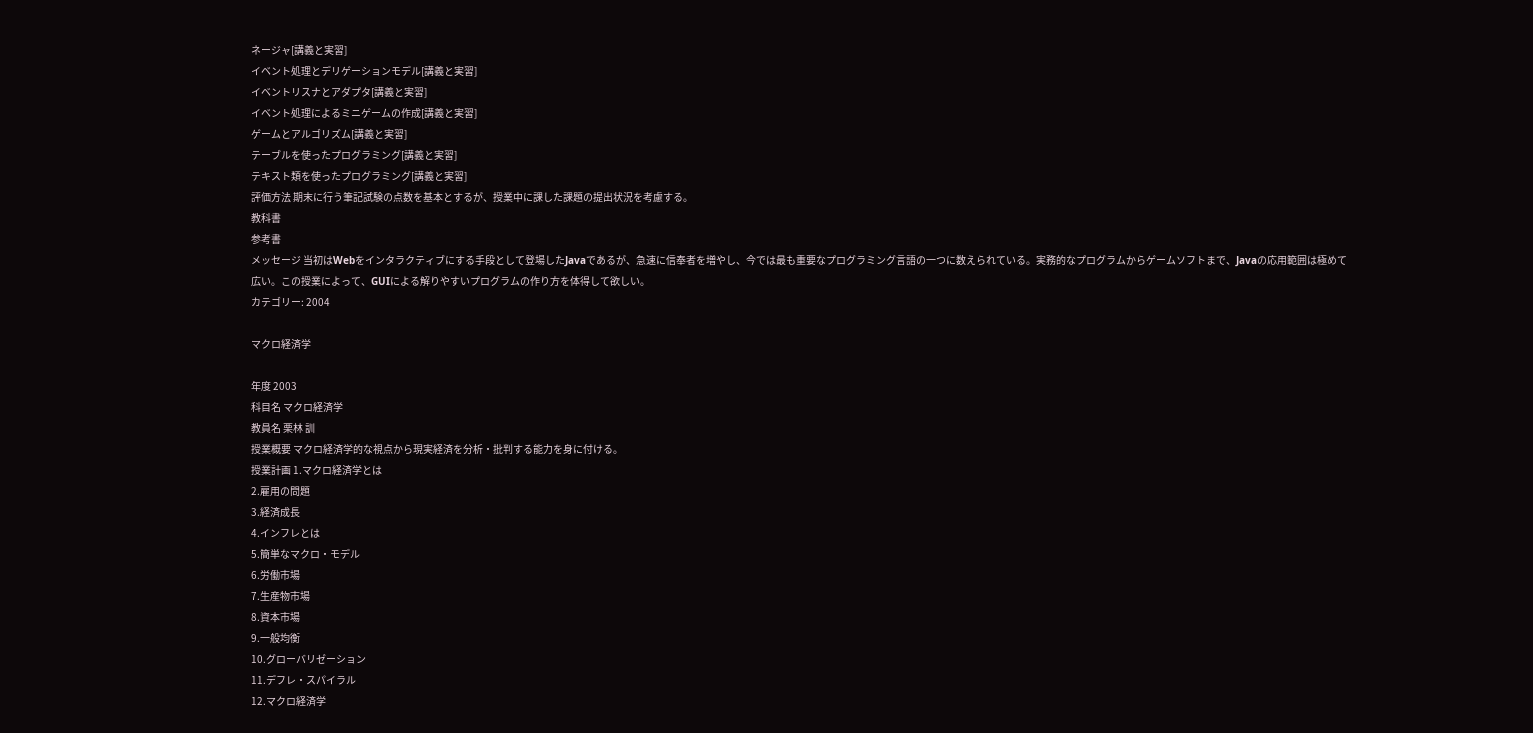ネージャ[講義と実習]
イベント処理とデリゲーションモデル[講義と実習]
イベントリスナとアダプタ[講義と実習]
イベント処理によるミニゲームの作成[講義と実習]
ゲームとアルゴリズム[講義と実習]
テーブルを使ったプログラミング[講義と実習]
テキスト類を使ったプログラミング[講義と実習]
評価方法 期末に行う筆記試験の点数を基本とするが、授業中に課した課題の提出状況を考慮する。
教科書
参考書
メッセージ 当初はWebをインタラクティブにする手段として登場したJavaであるが、急速に信奉者を増やし、今では最も重要なプログラミング言語の一つに数えられている。実務的なプログラムからゲームソフトまで、Javaの応用範囲は極めて広い。この授業によって、GUIによる解りやすいプログラムの作り方を体得して欲しい。
カテゴリー: 2004

マクロ経済学

年度 2003
科目名 マクロ経済学
教員名 栗林 訓
授業概要 マクロ経済学的な視点から現実経済を分析・批判する能力を身に付ける。
授業計画 1.マクロ経済学とは
2.雇用の問題
3.経済成長
4.インフレとは
5.簡単なマクロ・モデル
6.労働市場
7.生産物市場
8.資本市場
9.一般均衡
10.グローバリゼーション
11.デフレ・スパイラル
12.マクロ経済学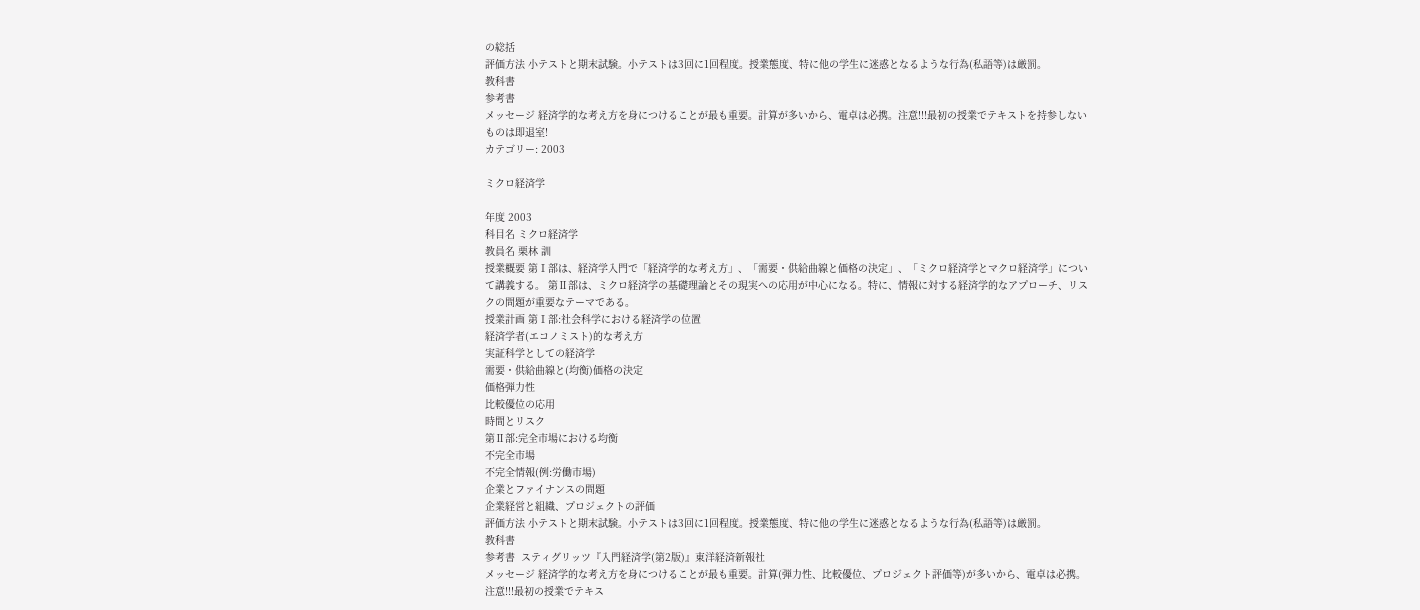の総括
評価方法 小テストと期末試験。小テストは3回に1回程度。授業態度、特に他の学生に迷惑となるような行為(私語等)は厳罰。
教科書
参考書
メッセージ 経済学的な考え方を身につけることが最も重要。計算が多いから、電卓は必携。注意!!!最初の授業でテキストを持参しないものは即退室!
カテゴリー: 2003

ミクロ経済学

年度 2003
科目名 ミクロ経済学
教員名 栗林 訓
授業概要 第Ⅰ部は、経済学入門で「経済学的な考え方」、「需要・供給曲線と価格の決定」、「ミクロ経済学とマクロ経済学」について講義する。 第Ⅱ部は、ミクロ経済学の基礎理論とその現実への応用が中心になる。特に、情報に対する経済学的なアプローチ、リスクの問題が重要なテーマである。
授業計画 第Ⅰ部:社会科学における経済学の位置
経済学者(エコノミスト)的な考え方
実証科学としての経済学
需要・供給曲線と(均衡)価格の決定
価格弾力性
比較優位の応用
時間とリスク
第Ⅱ部:完全市場における均衡
不完全市場
不完全情報(例:労働市場)
企業とファイナンスの問題
企業経営と組織、プロジェクトの評価
評価方法 小テストと期末試験。小テストは3回に1回程度。授業態度、特に他の学生に迷惑となるような行為(私語等)は厳罰。
教科書
参考書  スティグリッツ『入門経済学(第2版)』東洋経済新報社
メッセージ 経済学的な考え方を身につけることが最も重要。計算(弾力性、比較優位、プロジェクト評価等)が多いから、電卓は必携。注意!!!最初の授業でテキス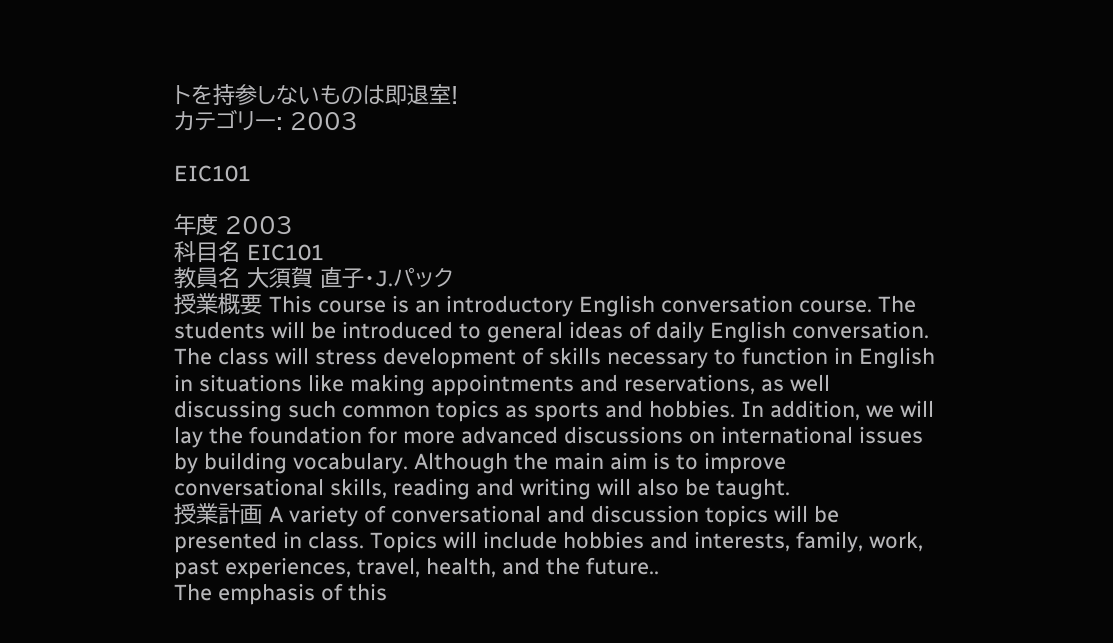トを持参しないものは即退室!
カテゴリー: 2003

EIC101

年度 2003
科目名 EIC101
教員名 大須賀 直子・J.パック
授業概要 This course is an introductory English conversation course. The students will be introduced to general ideas of daily English conversation. The class will stress development of skills necessary to function in English in situations like making appointments and reservations, as well discussing such common topics as sports and hobbies. In addition, we will lay the foundation for more advanced discussions on international issues by building vocabulary. Although the main aim is to improve conversational skills, reading and writing will also be taught.
授業計画 A variety of conversational and discussion topics will be presented in class. Topics will include hobbies and interests, family, work, past experiences, travel, health, and the future..
The emphasis of this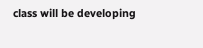class will be developing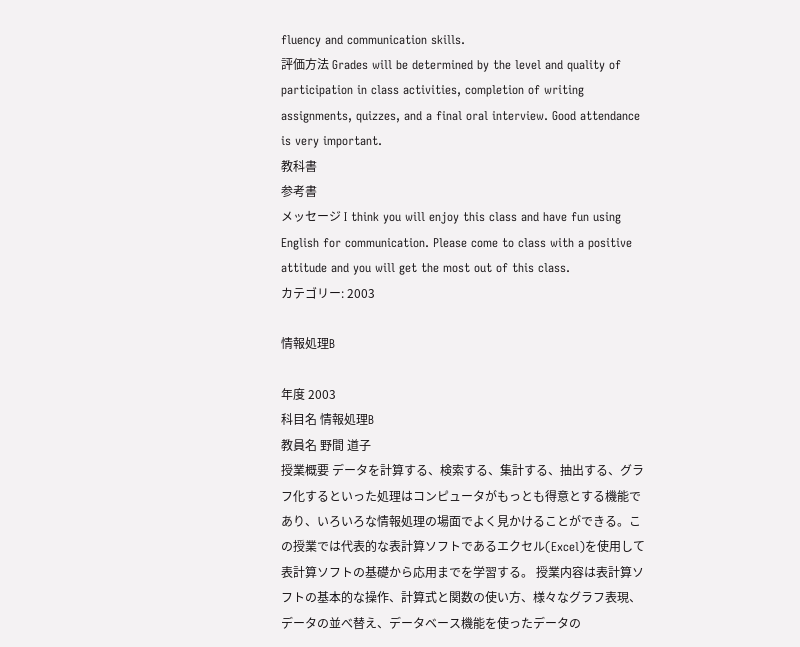fluency and communication skills.
評価方法 Grades will be determined by the level and quality of participation in class activities, completion of writing assignments, quizzes, and a final oral interview. Good attendance is very important.
教科書
参考書
メッセージ I think you will enjoy this class and have fun using English for communication. Please come to class with a positive attitude and you will get the most out of this class.
カテゴリー: 2003

情報処理B

年度 2003
科目名 情報処理B
教員名 野間 道子
授業概要 データを計算する、検索する、集計する、抽出する、グラフ化するといった処理はコンピュータがもっとも得意とする機能であり、いろいろな情報処理の場面でよく見かけることができる。この授業では代表的な表計算ソフトであるエクセル(Excel)を使用して表計算ソフトの基礎から応用までを学習する。 授業内容は表計算ソフトの基本的な操作、計算式と関数の使い方、様々なグラフ表現、データの並べ替え、データベース機能を使ったデータの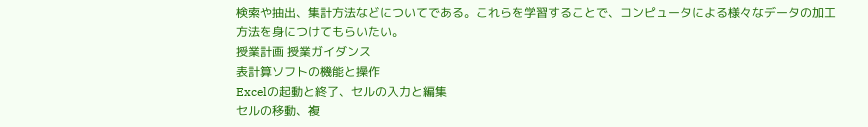検索や抽出、集計方法などについてである。これらを学習することで、コンピュータによる様々なデータの加工方法を身につけてもらいたい。
授業計画 授業ガイダンス
表計算ソフトの機能と操作
Excelの起動と終了、セルの入力と編集
セルの移動、複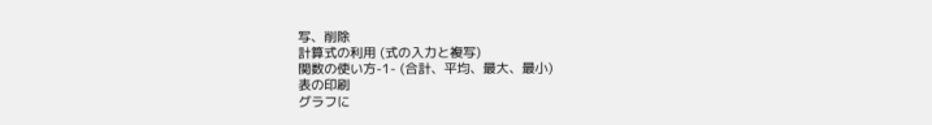写、削除
計算式の利用 (式の入力と複写)
関数の使い方-1- (合計、平均、最大、最小)
表の印刷
グラフに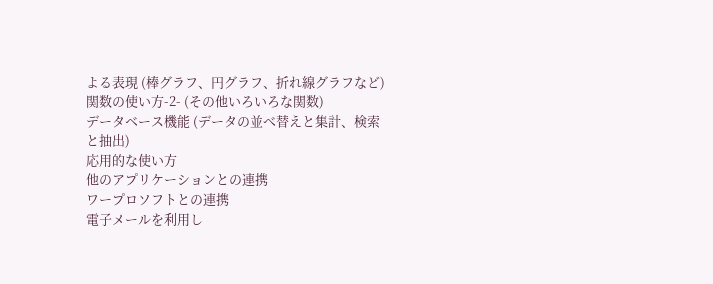よる表現 (棒グラフ、円グラフ、折れ線グラフなど)
関数の使い方-2- (その他いろいろな関数)
データベース機能 (データの並べ替えと集計、検索と抽出)
応用的な使い方
他のアプリケーションとの連携
ワープロソフトとの連携
電子メールを利用し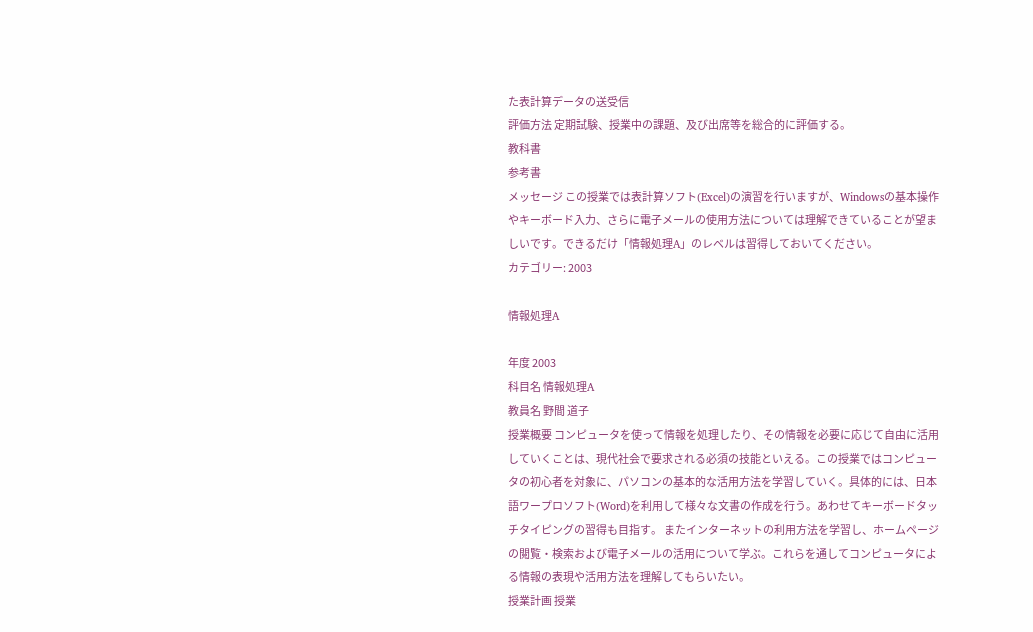た表計算データの送受信
評価方法 定期試験、授業中の課題、及び出席等を総合的に評価する。
教科書
参考書
メッセージ この授業では表計算ソフト(Excel)の演習を行いますが、Windowsの基本操作やキーボード入力、さらに電子メールの使用方法については理解できていることが望ましいです。できるだけ「情報処理A」のレベルは習得しておいてください。
カテゴリー: 2003

情報処理A

年度 2003
科目名 情報処理A
教員名 野間 道子
授業概要 コンピュータを使って情報を処理したり、その情報を必要に応じて自由に活用していくことは、現代社会で要求される必須の技能といえる。この授業ではコンピュータの初心者を対象に、パソコンの基本的な活用方法を学習していく。具体的には、日本語ワープロソフト(Word)を利用して様々な文書の作成を行う。あわせてキーボードタッチタイピングの習得も目指す。 またインターネットの利用方法を学習し、ホームページの閲覧・検索および電子メールの活用について学ぶ。これらを通してコンピュータによる情報の表現や活用方法を理解してもらいたい。
授業計画 授業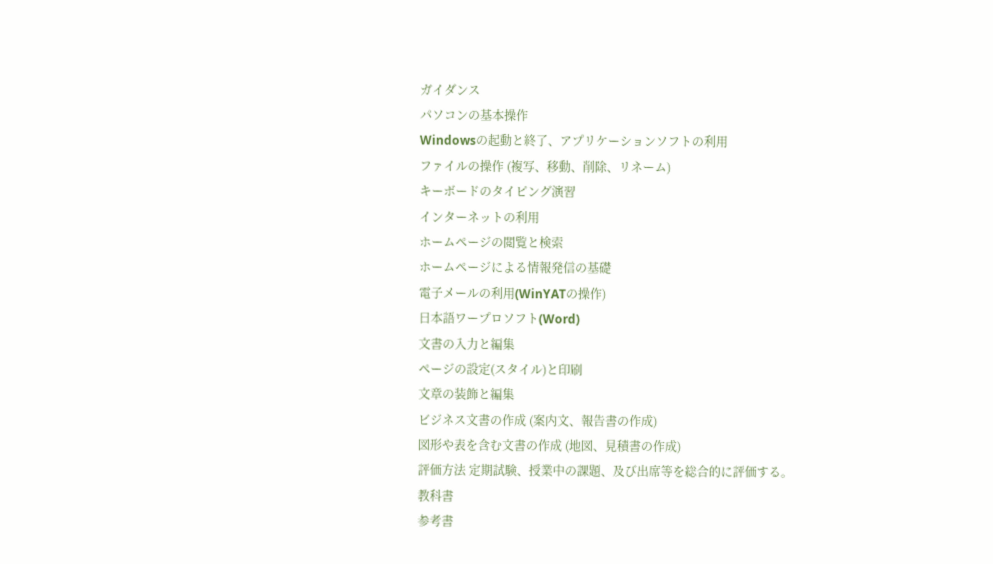ガイダンス
パソコンの基本操作
Windowsの起動と終了、アプリケーションソフトの利用
ファイルの操作 (複写、移動、削除、リネーム)
キーボードのタイピング演習
インターネットの利用
ホームページの閲覧と検索
ホームページによる情報発信の基礎
電子メールの利用(WinYATの操作)
日本語ワープロソフト(Word)
文書の入力と編集
ページの設定(スタイル)と印刷
文章の装飾と編集
ビジネス文書の作成 (案内文、報告書の作成)
図形や表を含む文書の作成 (地図、見積書の作成)
評価方法 定期試験、授業中の課題、及び出席等を総合的に評価する。
教科書
参考書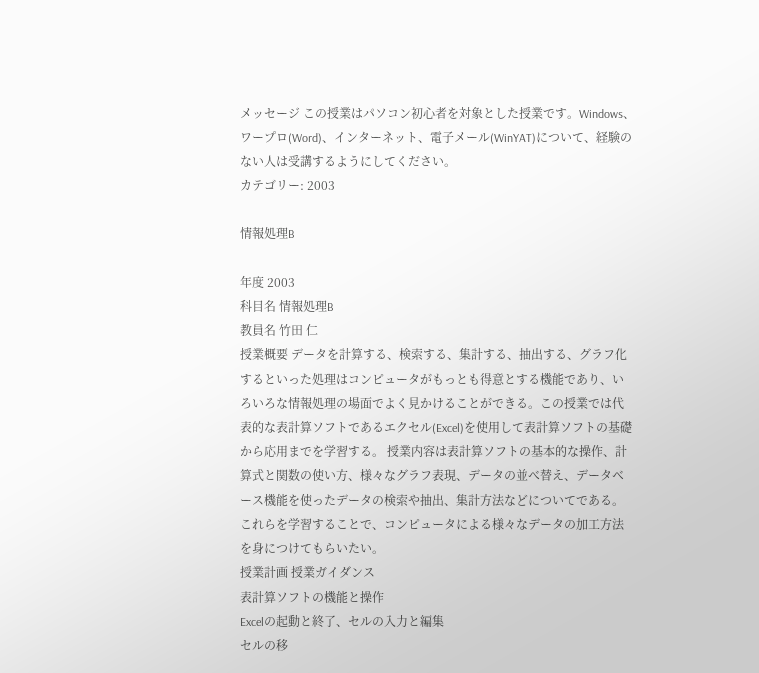メッセージ この授業はパソコン初心者を対象とした授業です。Windows、ワープロ(Word)、インターネット、電子メール(WinYAT)について、経験のない人は受講するようにしてください。
カテゴリー: 2003

情報処理B

年度 2003
科目名 情報処理B
教員名 竹田 仁
授業概要 データを計算する、検索する、集計する、抽出する、グラフ化するといった処理はコンピュータがもっとも得意とする機能であり、いろいろな情報処理の場面でよく見かけることができる。この授業では代表的な表計算ソフトであるエクセル(Excel)を使用して表計算ソフトの基礎から応用までを学習する。 授業内容は表計算ソフトの基本的な操作、計算式と関数の使い方、様々なグラフ表現、データの並べ替え、データベース機能を使ったデータの検索や抽出、集計方法などについてである。これらを学習することで、コンピュータによる様々なデータの加工方法を身につけてもらいたい。
授業計画 授業ガイダンス
表計算ソフトの機能と操作
Excelの起動と終了、セルの入力と編集
セルの移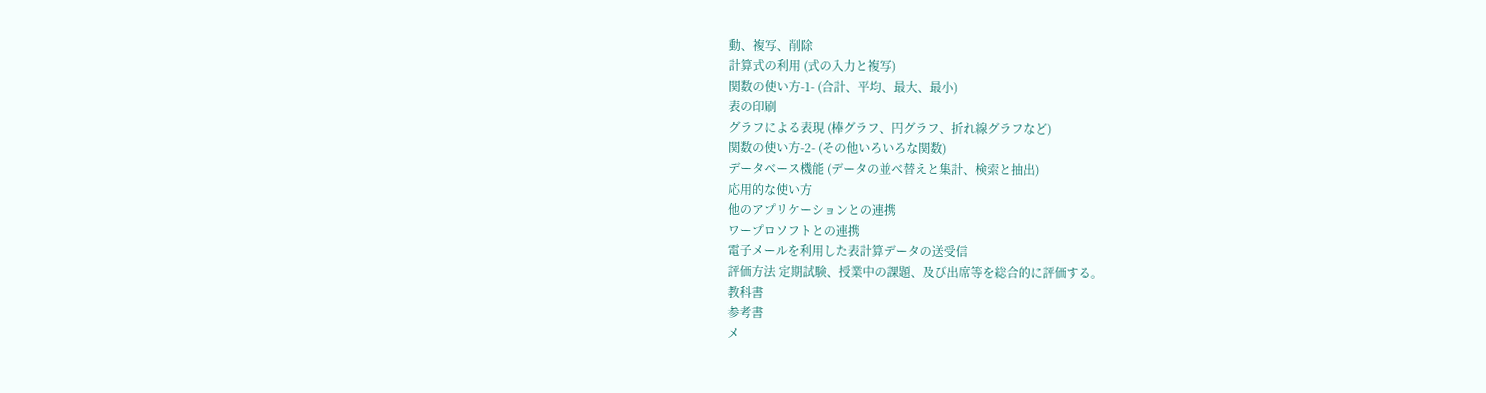動、複写、削除
計算式の利用 (式の入力と複写)
関数の使い方-1- (合計、平均、最大、最小)
表の印刷
グラフによる表現 (棒グラフ、円グラフ、折れ線グラフなど)
関数の使い方-2- (その他いろいろな関数)
データベース機能 (データの並べ替えと集計、検索と抽出)
応用的な使い方
他のアプリケーションとの連携
ワープロソフトとの連携
電子メールを利用した表計算データの送受信
評価方法 定期試験、授業中の課題、及び出席等を総合的に評価する。
教科書
参考書
メ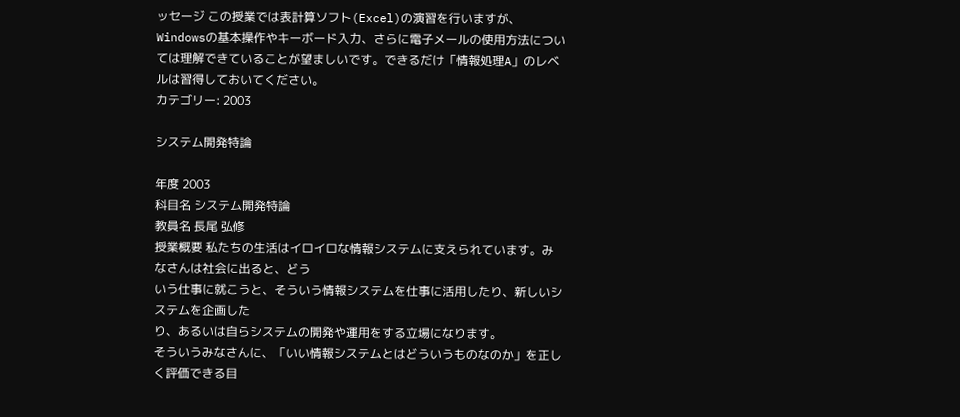ッセージ この授業では表計算ソフト(Excel)の演習を行いますが、Windowsの基本操作やキーボード入力、さらに電子メールの使用方法については理解できていることが望ましいです。できるだけ「情報処理A」のレベルは習得しておいてください。
カテゴリー: 2003

システム開発特論

年度 2003
科目名 システム開発特論
教員名 長尾 弘修
授業概要 私たちの生活はイロイロな情報システムに支えられています。みなさんは社会に出ると、どう
いう仕事に就こうと、そういう情報システムを仕事に活用したり、新しいシステムを企画した
り、あるいは自らシステムの開発や運用をする立場になります。
そういうみなさんに、「いい情報システムとはどういうものなのか」を正しく評価できる目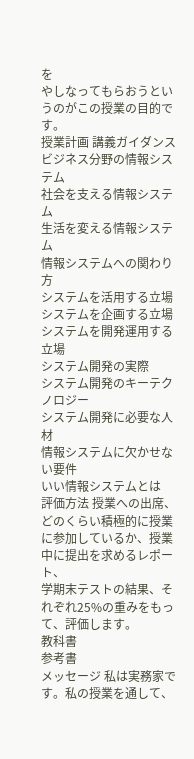を
やしなってもらおうというのがこの授業の目的です。
授業計画 講義ガイダンス
ビジネス分野の情報システム
社会を支える情報システム
生活を変える情報システム
情報システムへの関わり方
システムを活用する立場
システムを企画する立場
システムを開発運用する立場
システム開発の実際
システム開発のキーテクノロジー
システム開発に必要な人材
情報システムに欠かせない要件
いい情報システムとは
評価方法 授業への出席、どのくらい積極的に授業に参加しているか、授業中に提出を求めるレポート、
学期末テストの結果、それぞれ25%の重みをもって、評価します。
教科書
参考書
メッセージ 私は実務家です。私の授業を通して、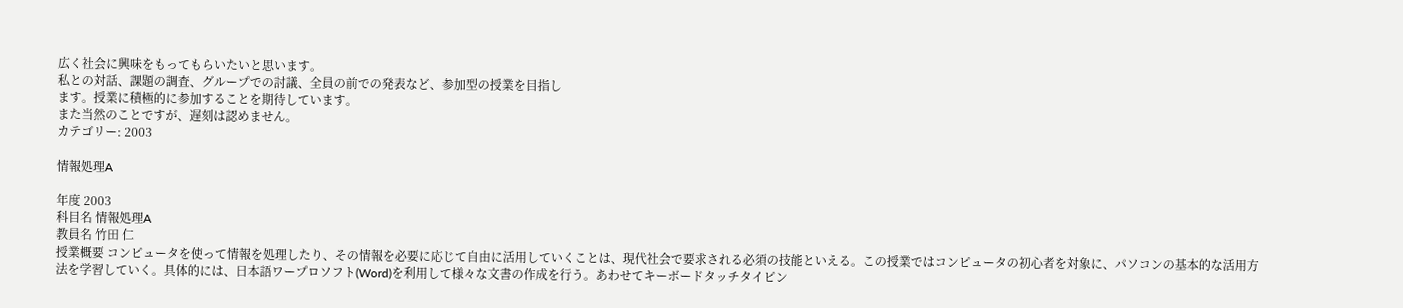広く社会に興味をもってもらいたいと思います。
私との対話、課題の調査、グループでの討議、全員の前での発表など、参加型の授業を目指し
ます。授業に積極的に参加することを期待しています。
また当然のことですが、遅刻は認めません。
カテゴリー: 2003

情報処理A

年度 2003
科目名 情報処理A
教員名 竹田 仁
授業概要 コンピュータを使って情報を処理したり、その情報を必要に応じて自由に活用していくことは、現代社会で要求される必須の技能といえる。この授業ではコンピュータの初心者を対象に、パソコンの基本的な活用方法を学習していく。具体的には、日本語ワープロソフト(Word)を利用して様々な文書の作成を行う。あわせてキーボードタッチタイピン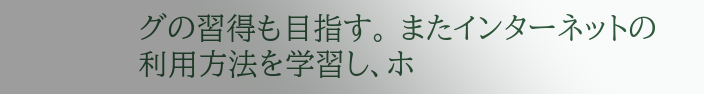グの習得も目指す。 またインターネットの利用方法を学習し、ホ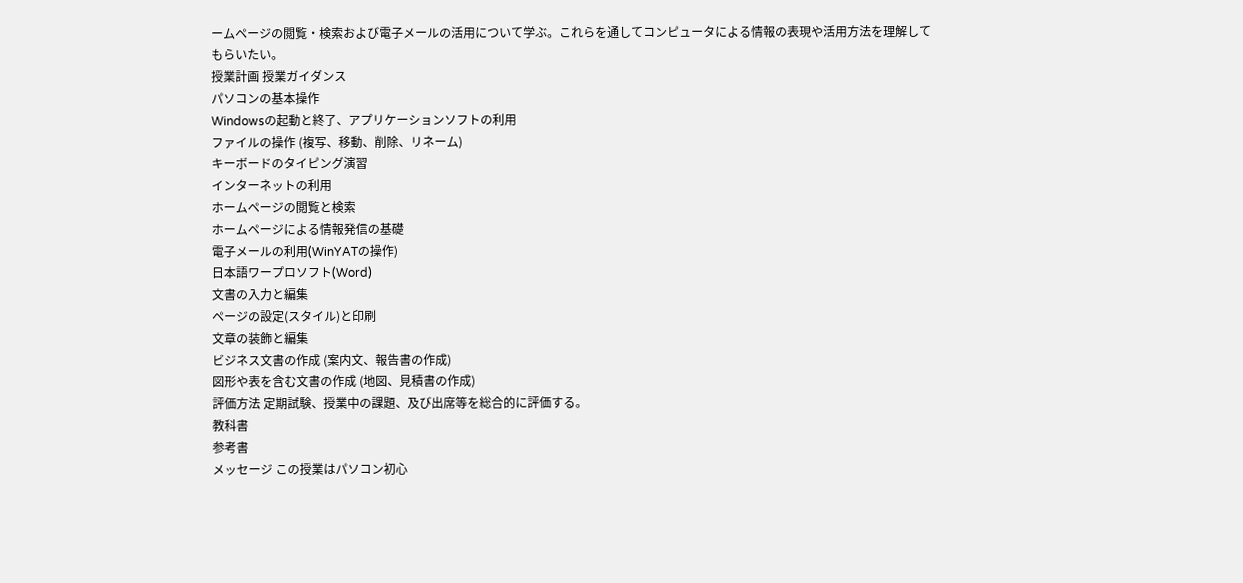ームページの閲覧・検索および電子メールの活用について学ぶ。これらを通してコンピュータによる情報の表現や活用方法を理解してもらいたい。
授業計画 授業ガイダンス
パソコンの基本操作
Windowsの起動と終了、アプリケーションソフトの利用
ファイルの操作 (複写、移動、削除、リネーム)
キーボードのタイピング演習
インターネットの利用
ホームページの閲覧と検索
ホームページによる情報発信の基礎
電子メールの利用(WinYATの操作)
日本語ワープロソフト(Word)
文書の入力と編集
ページの設定(スタイル)と印刷
文章の装飾と編集
ビジネス文書の作成 (案内文、報告書の作成)
図形や表を含む文書の作成 (地図、見積書の作成)
評価方法 定期試験、授業中の課題、及び出席等を総合的に評価する。
教科書
参考書
メッセージ この授業はパソコン初心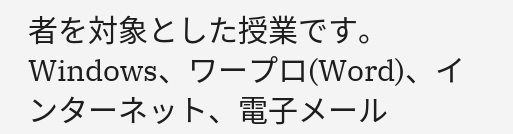者を対象とした授業です。Windows、ワープロ(Word)、インターネット、電子メール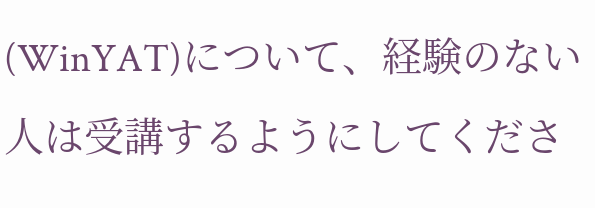(WinYAT)について、経験のない人は受講するようにしてくださ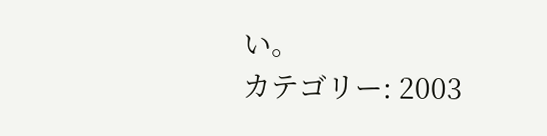い。
カテゴリー: 2003